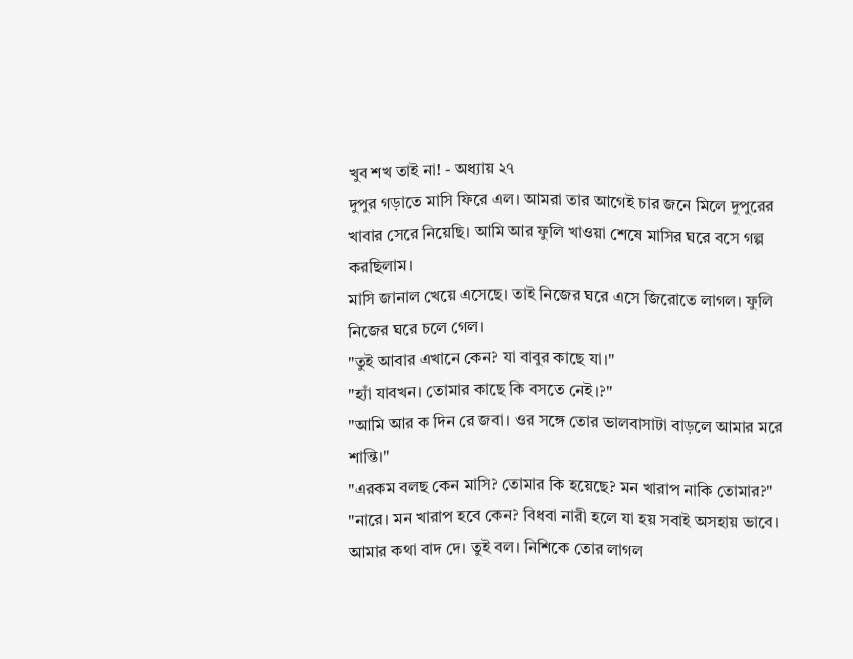খুব শখ তাই না! - অধ্যায় ২৭
দুপুর গড়াতে মাসি ফিরে এল। আমরা তার আগেই চার জনে মিলে দুপুরের খাবার সেরে নিয়েছি। আমি আর ফুলি খাওয়া শেষে মাসির ঘরে বসে গল্প করছিলাম।
মাসি জানাল খেয়ে এসেছে। তাই নিজের ঘরে এসে জিরোতে লাগল। ফুলি নিজের ঘরে চলে গেল।
"তুই আবার এখানে কেন? যা বাবুর কাছে যা।"
"হ্যাঁ যাবখন। তোমার কাছে কি বসতে নেই।?"
"আমি আর ক দিন রে জবা। ওর সঙ্গে তোর ভালবাসাটা বাড়লে আমার মরে শান্তি।"
"এরকম বলছ কেন মাসি? তোমার কি হয়েছে? মন খারাপ নাকি তোমার?"
"নারে। মন খারাপ হবে কেন? বিধবা নারী হলে যা হয় সবাই অসহায় ভাবে। আমার কথা বাদ দে। তুই বল। নিশিকে তোর লাগল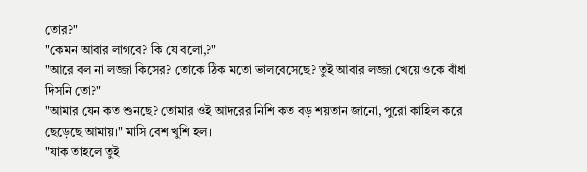তোর?"
"কেমন আবার লাগবে? কি যে বলো,?"
"আরে বল না লজ্জা কিসের? তোকে ঠিক মতো ভালবেসেছে? তুই আবার লজ্জা খেয়ে ওকে বাঁধা দিসনি তো?"
"আমার যেন কত শুনছে? তোমার ওই আদরের নিশি কত বড় শয়তান জানো, পুরো কাহিল করে ছেড়েছে আমায়।" মাসি বেশ খুশি হল।
"যাক তাহলে তুই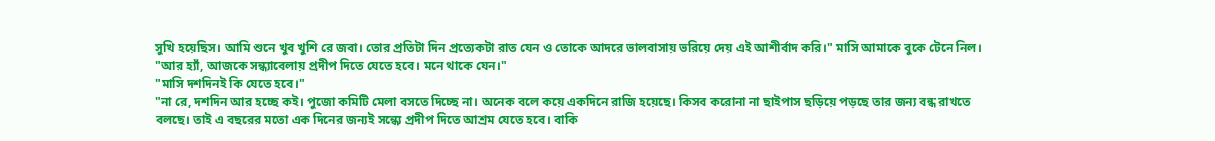সুখি হয়েছিস। আমি শুনে খুব খুশি রে জবা। তোর প্রতিটা দিন প্রত্যেকটা রাত যেন ও তোকে আদরে ভালবাসায় ভরিয়ে দেয় এই আশীর্বাদ করি।" মাসি আমাকে বুকে টেনে নিল।
"আর হ্যাঁ, আজকে সন্ধ্যাবেলায় প্রদীপ দিতে যেতে হবে। মনে থাকে যেন।"
"মাসি দশদিনই কি যেতে হবে।"
"না রে, দশদিন আর হচ্ছে কই। পুজো কমিটি মেলা বসতে দিচ্ছে না। অনেক বলে কয়ে একদিনে রাজি হয়েছে। কিসব করোনা না ছাইপাস ছড়িয়ে পড়ছে তার জন্য বন্ধ রাখতে বলছে। তাই এ বছরের মতো এক দিনের জন্যই সন্ধ্যে প্রদীপ দিতে আশ্রম যেতে হবে। বাকি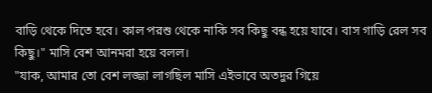বাড়ি থেকে দিতে হবে। কাল পরশু থেকে নাকি সব কিছু বন্ধ হয়ে যাবে। বাস গাড়ি রেল সব কিছু।" মাসি বেশ আনমরা হয়ে বলল।
"যাক, আমার তো বেশ লজ্জা লাগছিল মাসি এইভাবে অতদুর গিয়ে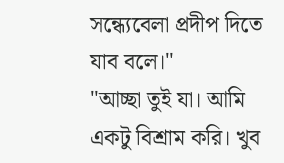সন্ধ্যেবেলা প্রদীপ দিতে যাব বলে।"
"আচ্ছা তুই যা। আমি একটু বিশ্রাম করি। খুব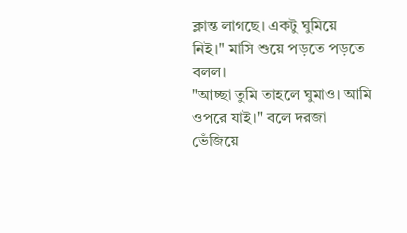ক্লান্ত লাগছে। একটু ঘুমিয়ে নিই।" মাসি শুয়ে পড়তে পড়তে বলল।
"আচ্ছা তুমি তাহলে ঘুমাও। আমি ওপরে যাই।" বলে দরজা ভেঁজিয়ে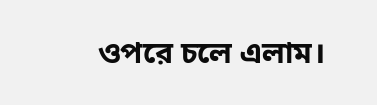ওপরে চলে এলাম।